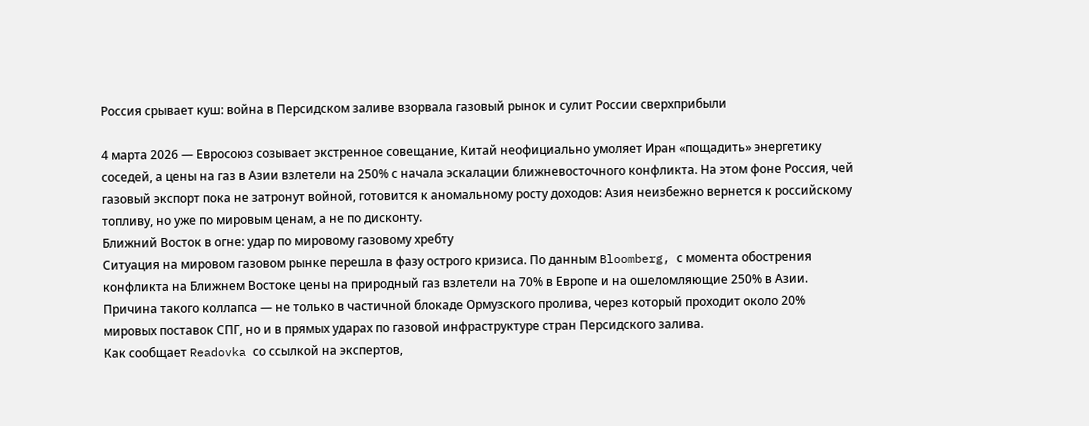Россия срывает куш: война в Персидском заливе взорвала газовый рынок и сулит России сверхприбыли

4 марта 2026 — Евросоюз созывает экстренное совещание, Китай неофициально умоляет Иран «пощадить» энергетику соседей, а цены на газ в Азии взлетели на 250% с начала эскалации ближневосточного конфликта. На этом фоне Россия, чей газовый экспорт пока не затронут войной, готовится к аномальному росту доходов: Азия неизбежно вернется к российскому топливу, но уже по мировым ценам, а не по дисконту.
Ближний Восток в огне: удар по мировому газовому хребту
Ситуация на мировом газовом рынке перешла в фазу острого кризиса. По данным Bloomberg, с момента обострения конфликта на Ближнем Востоке цены на природный газ взлетели на 70% в Европе и на ошеломляющие 250% в Азии. Причина такого коллапса — не только в частичной блокаде Ормузского пролива, через который проходит около 20% мировых поставок СПГ, но и в прямых ударах по газовой инфраструктуре стран Персидского залива.
Как сообщает Readovka со ссылкой на экспертов,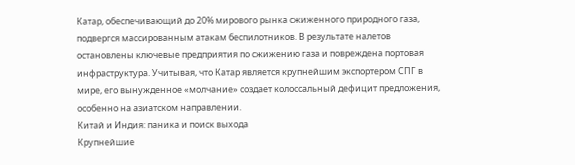Катар, обеспечивающий до 20% мирового рынка сжиженного природного газа, подвергся массированным атакам беспилотников. В результате налетов остановлены ключевые предприятия по сжижению газа и повреждена портовая инфраструктура. Учитывая, что Катар является крупнейшим экспортером СПГ в мире, его вынужденное «молчание» создает колоссальный дефицит предложения, особенно на азиатском направлении.
Китай и Индия: паника и поиск выхода
Крупнейшие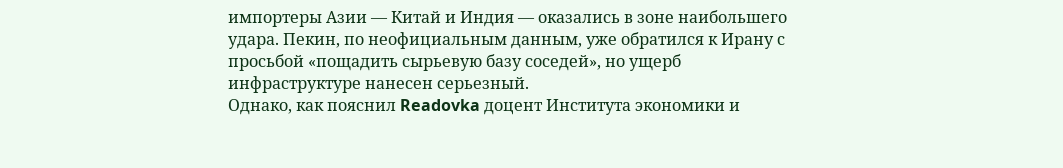импортеры Азии — Китай и Индия — оказались в зоне наибольшего удара. Пекин, по неофициальным данным, уже обратился к Ирану с просьбой «пощадить сырьевую базу соседей», но ущерб инфраструктуре нанесен серьезный.
Однако, как пояснил Readovka доцент Института экономики и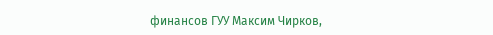финансов ГУУ Максим Чирков,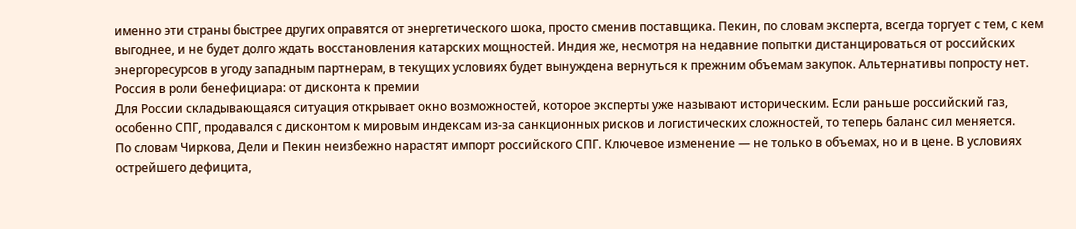именно эти страны быстрее других оправятся от энергетического шока, просто сменив поставщика. Пекин, по словам эксперта, всегда торгует с тем, с кем выгоднее, и не будет долго ждать восстановления катарских мощностей. Индия же, несмотря на недавние попытки дистанцироваться от российских энергоресурсов в угоду западным партнерам, в текущих условиях будет вынуждена вернуться к прежним объемам закупок. Альтернативы попросту нет.
Россия в роли бенефициара: от дисконта к премии
Для России складывающаяся ситуация открывает окно возможностей, которое эксперты уже называют историческим. Если раньше российский газ, особенно СПГ, продавался с дисконтом к мировым индексам из-за санкционных рисков и логистических сложностей, то теперь баланс сил меняется.
По словам Чиркова, Дели и Пекин неизбежно нарастят импорт российского СПГ. Ключевое изменение — не только в объемах, но и в цене. В условиях острейшего дефицита,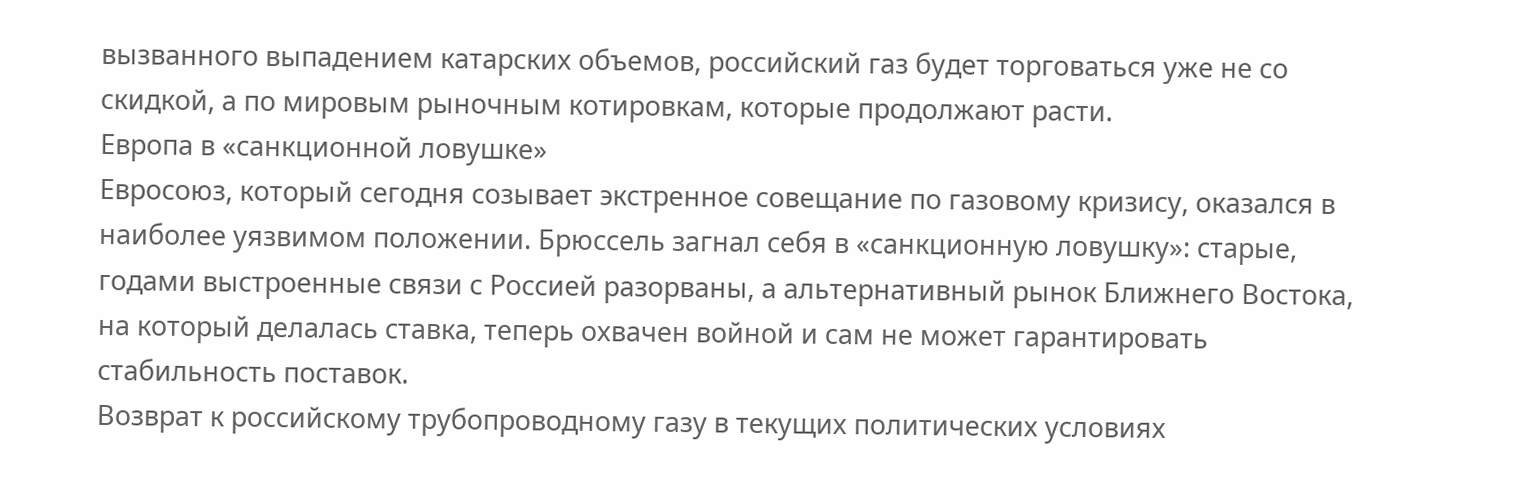вызванного выпадением катарских объемов, российский газ будет торговаться уже не со скидкой, а по мировым рыночным котировкам, которые продолжают расти.
Европа в «санкционной ловушке»
Евросоюз, который сегодня созывает экстренное совещание по газовому кризису, оказался в наиболее уязвимом положении. Брюссель загнал себя в «санкционную ловушку»: старые, годами выстроенные связи с Россией разорваны, а альтернативный рынок Ближнего Востока, на который делалась ставка, теперь охвачен войной и сам не может гарантировать стабильность поставок.
Возврат к российскому трубопроводному газу в текущих политических условиях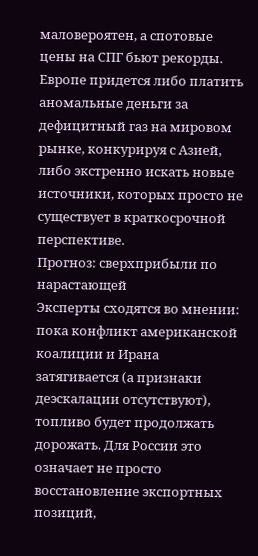маловероятен, а спотовые цены на СПГ бьют рекорды. Европе придется либо платить аномальные деньги за дефицитный газ на мировом рынке, конкурируя с Азией, либо экстренно искать новые источники, которых просто не существует в краткосрочной перспективе.
Прогноз: сверхприбыли по нарастающей
Эксперты сходятся во мнении: пока конфликт американской коалиции и Ирана затягивается (а признаки деэскалации отсутствуют), топливо будет продолжать дорожать. Для России это означает не просто восстановление экспортных позиций,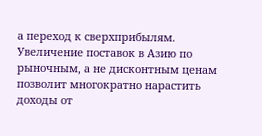а переход к сверхприбылям.
Увеличение поставок в Азию по рыночным, а не дисконтным ценам позволит многократно нарастить доходы от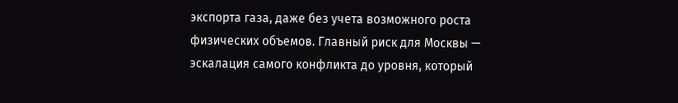экспорта газа, даже без учета возможного роста физических объемов. Главный риск для Москвы — эскалация самого конфликта до уровня, который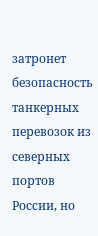затронет безопасность танкерных перевозок из северных портов России, но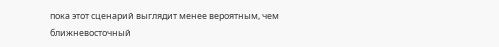пока этот сценарий выглядит менее вероятным, чем ближневосточный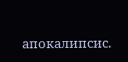апокалипсис.